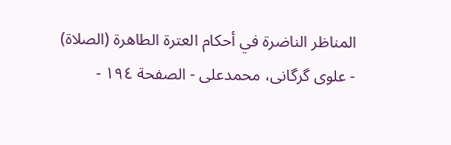المناظر الناضرة في أحکام العترة الطاهرة (الصلاة) - علوی گرگانی، محمدعلی - الصفحة ١٩٤ -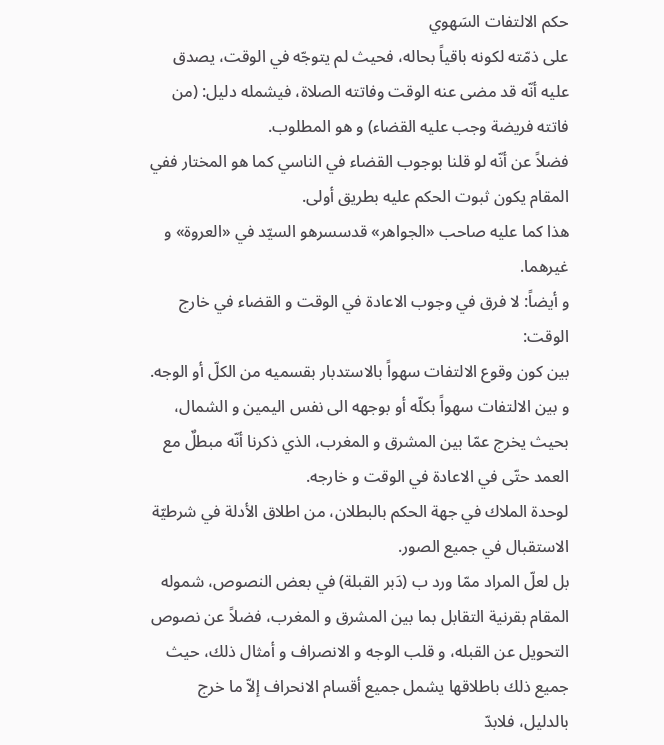حكم الالتفات السَهوي
على ذمّته لكونه باقياً بحاله، فحيث لم يتوجّه في الوقت، يصدق عليه أنّه قد مضى عنه الوقت وفاتته الصلاة، فيشمله دليل: (من فاتته فريضة وجب عليه القضاء) و هو المطلوب.
فضلاً عن أنّه لو قلنا بوجوب القضاء في الناسي كما هو المختار ففي المقام يكون ثبوت الحكم عليه بطريق أولى.
هذا كما عليه صاحب «الجواهر» قدسسرهو السيّد في «العروة» و غيرهما.
و أيضاً: لا فرق في وجوب الاعادة في الوقت و القضاء في خارج الوقت:
بين كون وقوع الالتفات سهواً بالاستدبار بقسميه من الكلّ أو الوجه.
و بين الالتفات سهواً بكلّه أو بوجهه الى نفس اليمين و الشمال، بحيث يخرج عمّا بين المشرق و المغرب، الذي ذكرنا أنّه مبطلٌ مع العمد حتّى في الاعادة في الوقت و خارجه.
لوحدة الملاك في جهة الحكم بالبطلان، من اطلاق الأدلة في شرطيّة الاستقبال في جميع الصور.
بل لعلّ المراد ممّا ورد ب (دَبر القبلة) في بعض النصوص، شموله المقام بقرنية التقابل بما بين المشرق و المغرب، فضلاً عن نصوص التحويل عن القبله، و قلب الوجه و الانصراف و أمثال ذلك، حيث جميع ذلك باطلاقها يشمل جميع أقسام الانحراف إلاّ ما خرج بالدليل، فلابدّ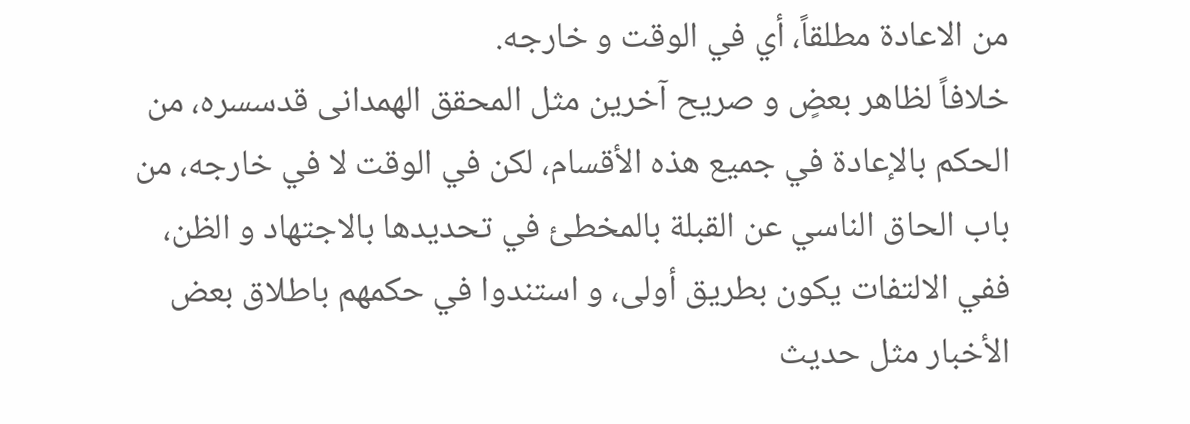من الاعادة مطلقاً، أي في الوقت و خارجه.
خلافاً لظاهر بعضٍ و صريح آخرين مثل المحقق الهمدانى قدسسره، من الحكم بالإعادة في جميع هذه الأقسام، لكن في الوقت لا في خارجه، من باب الحاق الناسي عن القبلة بالمخطئ في تحديدها بالاجتهاد و الظن، ففي الالتفات يكون بطريق أولى، و استندوا في حكمهم باطلاق بعض الأخبار مثل حديث